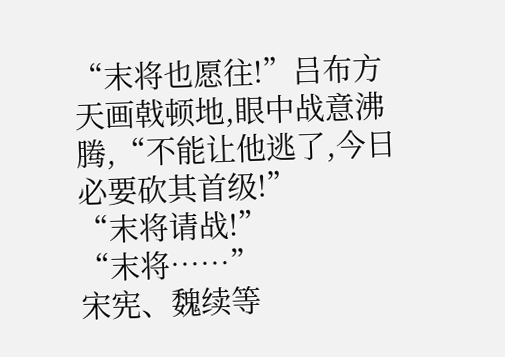“末将也愿往!”吕布方天画戟顿地,眼中战意沸腾,“不能让他逃了,今日必要砍其首级!”
“末将请战!”
“末将……”
宋宪、魏续等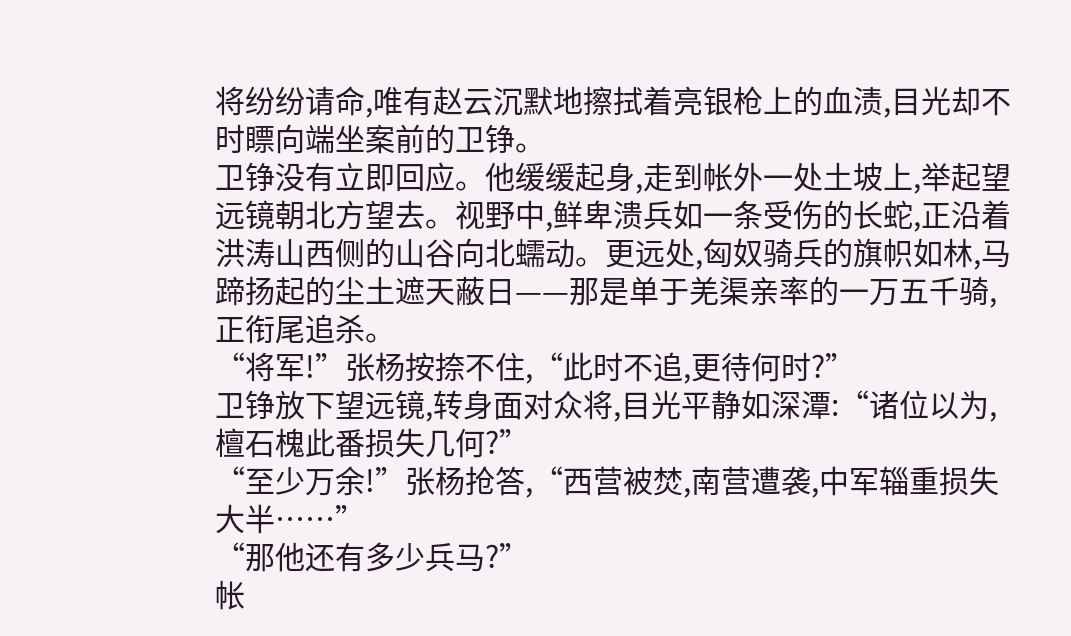将纷纷请命,唯有赵云沉默地擦拭着亮银枪上的血渍,目光却不时瞟向端坐案前的卫铮。
卫铮没有立即回应。他缓缓起身,走到帐外一处土坡上,举起望远镜朝北方望去。视野中,鲜卑溃兵如一条受伤的长蛇,正沿着洪涛山西侧的山谷向北蠕动。更远处,匈奴骑兵的旗帜如林,马蹄扬起的尘土遮天蔽日——那是单于羌渠亲率的一万五千骑,正衔尾追杀。
“将军!”张杨按捺不住,“此时不追,更待何时?”
卫铮放下望远镜,转身面对众将,目光平静如深潭:“诸位以为,檀石槐此番损失几何?”
“至少万余!”张杨抢答,“西营被焚,南营遭袭,中军辎重损失大半……”
“那他还有多少兵马?”
帐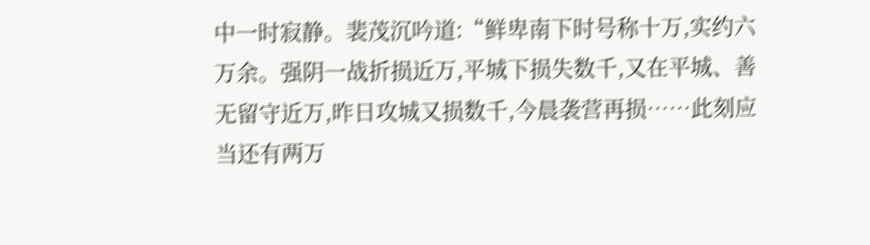中一时寂静。裴茂沉吟道:“鲜卑南下时号称十万,实约六万余。强阴一战折损近万,平城下损失数千,又在平城、善无留守近万,昨日攻城又损数千,今晨袭营再损……此刻应当还有两万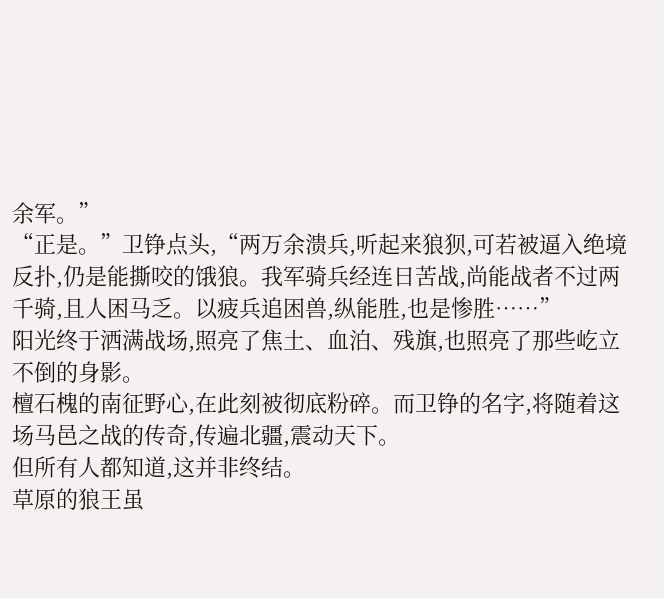余军。”
“正是。”卫铮点头,“两万余溃兵,听起来狼狈,可若被逼入绝境反扑,仍是能撕咬的饿狼。我军骑兵经连日苦战,尚能战者不过两千骑,且人困马乏。以疲兵追困兽,纵能胜,也是惨胜……”
阳光终于洒满战场,照亮了焦土、血泊、残旗,也照亮了那些屹立不倒的身影。
檀石槐的南征野心,在此刻被彻底粉碎。而卫铮的名字,将随着这场马邑之战的传奇,传遍北疆,震动天下。
但所有人都知道,这并非终结。
草原的狼王虽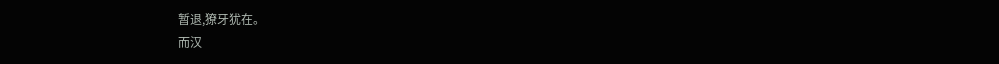暂退,獠牙犹在。
而汉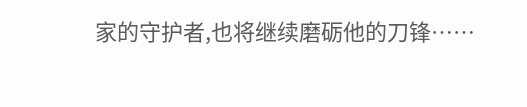家的守护者,也将继续磨砺他的刀锋……